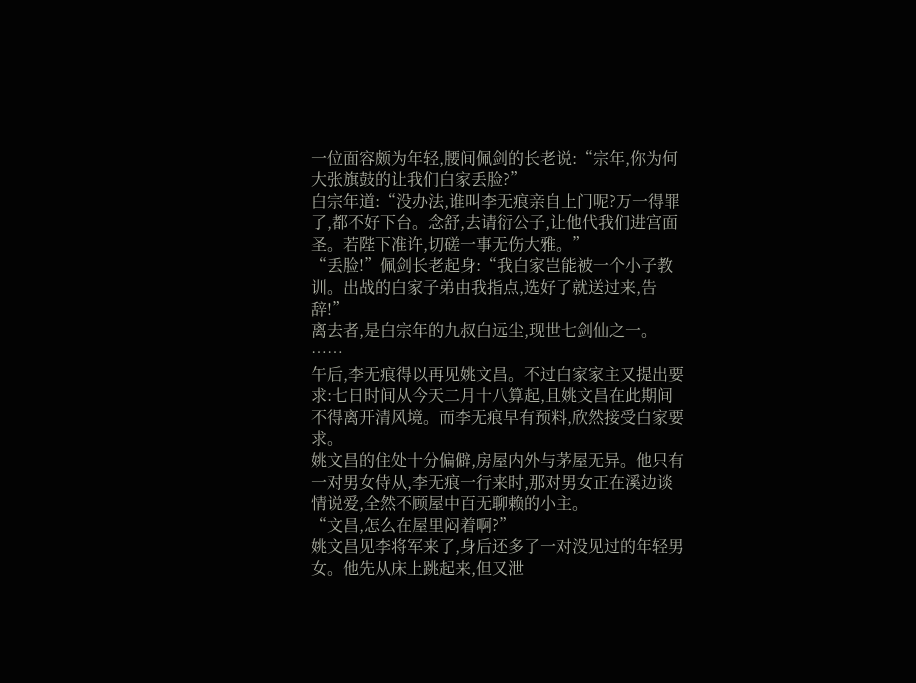一位面容颇为年轻,腰间佩剑的长老说:“宗年,你为何大张旗鼓的让我们白家丢脸?”
白宗年道:“没办法,谁叫李无痕亲自上门呢?万一得罪了,都不好下台。念舒,去请衍公子,让他代我们进宫面圣。若陛下准许,切磋一事无伤大雅。”
“丢脸!”佩剑长老起身:“我白家岂能被一个小子教训。出战的白家子弟由我指点,选好了就送过来,告辞!”
离去者,是白宗年的九叔白远尘,现世七剑仙之一。
……
午后,李无痕得以再见姚文昌。不过白家家主又提出要求:七日时间从今天二月十八算起,且姚文昌在此期间不得离开清风境。而李无痕早有预料,欣然接受白家要求。
姚文昌的住处十分偏僻,房屋内外与茅屋无异。他只有一对男女侍从,李无痕一行来时,那对男女正在溪边谈情说爱,全然不顾屋中百无聊赖的小主。
“文昌,怎么在屋里闷着啊?”
姚文昌见李将军来了,身后还多了一对没见过的年轻男女。他先从床上跳起来,但又泄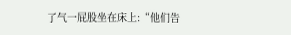了气一屁股坐在床上:“他们告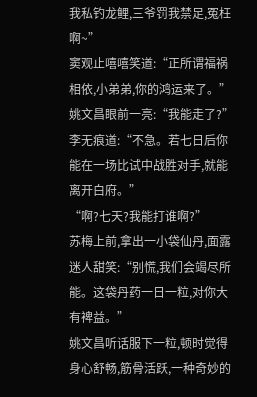我私钓龙鲤,三爷罚我禁足,冤枉啊~”
窦观止嘻嘻笑道:“正所谓福祸相依,小弟弟,你的鸿运来了。”
姚文昌眼前一亮:“我能走了?”
李无痕道:“不急。若七日后你能在一场比试中战胜对手,就能离开白府。”
“啊?七天?我能打谁啊?”
苏梅上前,拿出一小袋仙丹,面露迷人甜笑:“别慌,我们会竭尽所能。这袋丹药一日一粒,对你大有裨益。”
姚文昌听话服下一粒,顿时觉得身心舒畅,筋骨活跃,一种奇妙的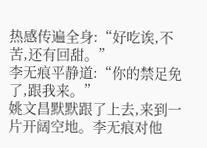热感传遍全身:“好吃诶,不苦,还有回甜。”
李无痕平静道:“你的禁足免了,跟我来。”
姚文昌默默跟了上去,来到一片开阔空地。李无痕对他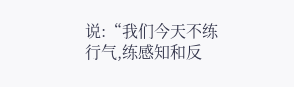说:“我们今天不练行气,练感知和反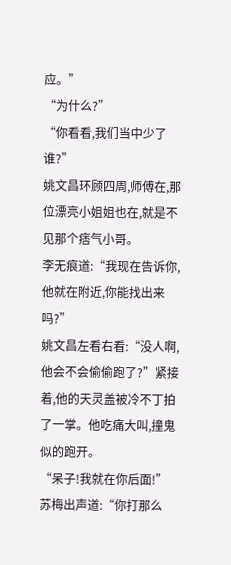应。”
“为什么?”
“你看看,我们当中少了谁?”
姚文昌环顾四周,师傅在,那位漂亮小姐姐也在,就是不见那个痞气小哥。
李无痕道:“我现在告诉你,他就在附近,你能找出来吗?”
姚文昌左看右看:“没人啊,他会不会偷偷跑了?”紧接着,他的天灵盖被冷不丁拍了一掌。他吃痛大叫,撞鬼似的跑开。
“呆子!我就在你后面!”
苏梅出声道:“你打那么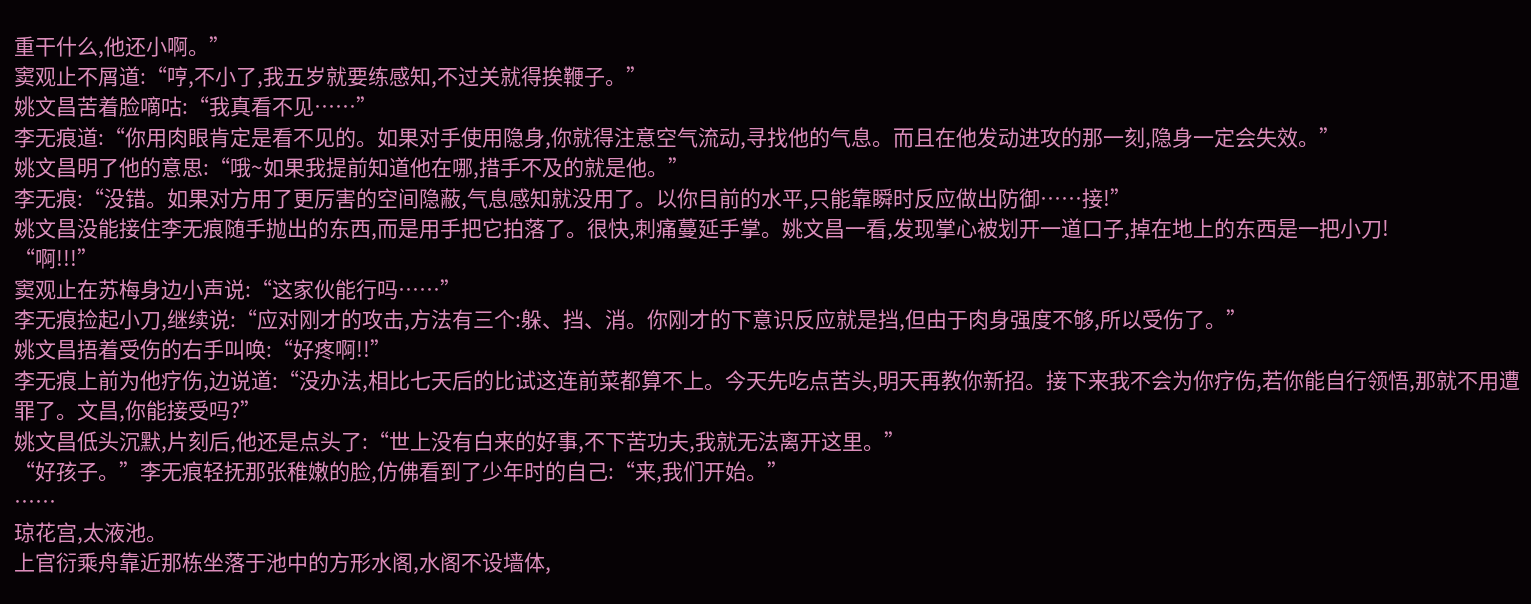重干什么,他还小啊。”
窦观止不屑道:“哼,不小了,我五岁就要练感知,不过关就得挨鞭子。”
姚文昌苦着脸嘀咕:“我真看不见……”
李无痕道:“你用肉眼肯定是看不见的。如果对手使用隐身,你就得注意空气流动,寻找他的气息。而且在他发动进攻的那一刻,隐身一定会失效。”
姚文昌明了他的意思:“哦~如果我提前知道他在哪,措手不及的就是他。”
李无痕:“没错。如果对方用了更厉害的空间隐蔽,气息感知就没用了。以你目前的水平,只能靠瞬时反应做出防御……接!”
姚文昌没能接住李无痕随手抛出的东西,而是用手把它拍落了。很快,刺痛蔓延手掌。姚文昌一看,发现掌心被划开一道口子,掉在地上的东西是一把小刀!
“啊!!!”
窦观止在苏梅身边小声说:“这家伙能行吗……”
李无痕捡起小刀,继续说:“应对刚才的攻击,方法有三个:躲、挡、消。你刚才的下意识反应就是挡,但由于肉身强度不够,所以受伤了。”
姚文昌捂着受伤的右手叫唤:“好疼啊!!”
李无痕上前为他疗伤,边说道:“没办法,相比七天后的比试这连前菜都算不上。今天先吃点苦头,明天再教你新招。接下来我不会为你疗伤,若你能自行领悟,那就不用遭罪了。文昌,你能接受吗?”
姚文昌低头沉默,片刻后,他还是点头了:“世上没有白来的好事,不下苦功夫,我就无法离开这里。”
“好孩子。”李无痕轻抚那张稚嫩的脸,仿佛看到了少年时的自己:“来,我们开始。”
……
琼花宫,太液池。
上官衍乘舟靠近那栋坐落于池中的方形水阁,水阁不设墙体,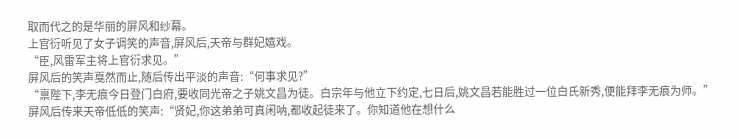取而代之的是华丽的屏风和纱幕。
上官衍听见了女子调笑的声音,屏风后,天帝与群妃嬉戏。
“臣,风雷军主将上官衍求见。”
屏风后的笑声戛然而止,随后传出平淡的声音:“何事求见?”
“禀陛下,李无痕今日登门白府,要收同光帝之子姚文昌为徒。白宗年与他立下约定,七日后,姚文昌若能胜过一位白氏新秀,便能拜李无痕为师。”
屏风后传来天帝低低的笑声:“贤妃,你这弟弟可真闲呐,都收起徒来了。你知道他在想什么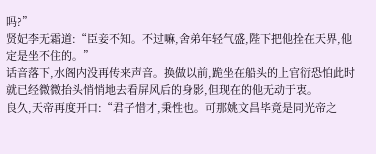吗?”
贤妃李无霜道:“臣妾不知。不过嘛,舍弟年轻气盛,陛下把他拴在天界,他定是坐不住的。”
话音落下,水阁内没再传来声音。换做以前,跪坐在船头的上官衍恐怕此时就已经微微抬头悄悄地去看屏风后的身影,但现在的他无动于衷。
良久,天帝再度开口:“君子惜才,秉性也。可那姚文昌毕竟是同光帝之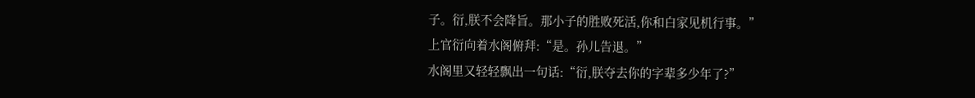子。衍,朕不会降旨。那小子的胜败死活,你和白家见机行事。”
上官衍向着水阁俯拜:“是。孙儿告退。”
水阁里又轻轻飘出一句话:“衍,朕夺去你的字辈多少年了?”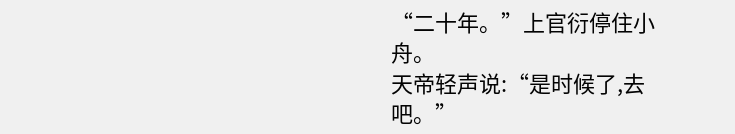“二十年。”上官衍停住小舟。
天帝轻声说:“是时候了,去吧。”